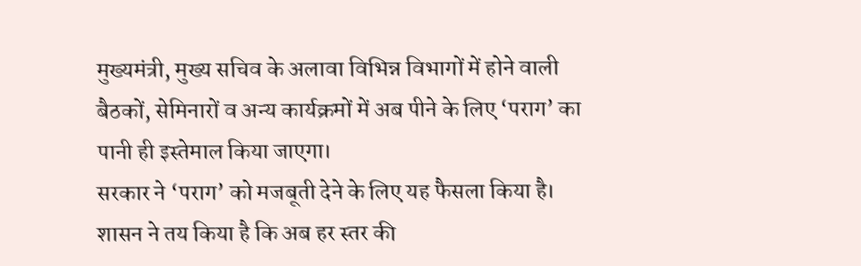मुख्यमंत्री, मुख्य सचिव के अलावा विभिन्न विभागों में होने वाली बैठकों, सेमिनारों व अन्य कार्यक्रमों में अब पीने के लिए ‘पराग’ का पानी ही इस्तेमाल किया जाएगा।
सरकार ने ‘पराग’ को मजबूती देने के लिए यह फैसला किया है। शासन ने तय किया है कि अब हर स्तर की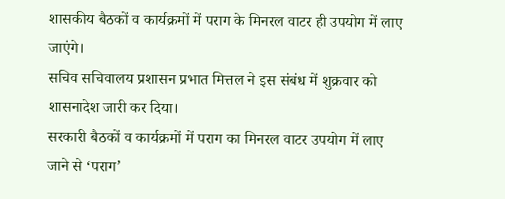शासकीय बैठकों व कार्यक्रमों में पराग के मिनरल वाटर ही उपयोग में लाए जाएंगे।
सचिव सचिवालय प्रशासन प्रभात मित्तल ने इस संबंध में शुक्रवार को शासनादेश जारी कर दिया।
सरकारी बैठकों व कार्यक्रमों में पराग का मिनरल वाटर उपयोग में लाए जाने से ‘पराग’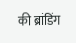की ब्रांडिंग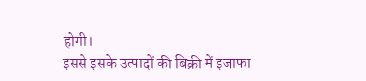होगी।
इससे इसके उत्पादों की बिक्री में इजाफा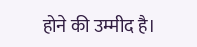होने की उम्मीद है।